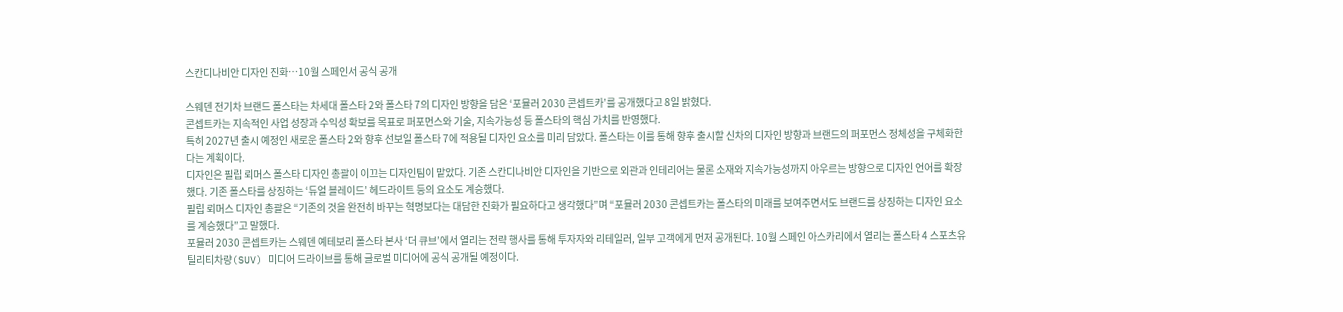스칸디나비안 디자인 진화…10월 스페인서 공식 공개

스웨덴 전기차 브랜드 폴스타는 차세대 폴스타 2와 폴스타 7의 디자인 방향을 담은 ‘포뮬러 2030 콘셉트카’를 공개했다고 8일 밝혔다.
콘셉트카는 지속적인 사업 성장과 수익성 확보를 목표로 퍼포먼스와 기술, 지속가능성 등 폴스타의 핵심 가치를 반영했다.
특히 2027년 출시 예정인 새로운 폴스타 2와 향후 선보일 폴스타 7에 적용될 디자인 요소를 미리 담았다. 폴스타는 이를 통해 향후 출시할 신차의 디자인 방향과 브랜드의 퍼포먼스 정체성을 구체화한다는 계획이다.
디자인은 필립 뢰머스 폴스타 디자인 총괄이 이끄는 디자인팀이 맡았다. 기존 스칸디나비안 디자인을 기반으로 외관과 인테리어는 물론 소재와 지속가능성까지 아우르는 방향으로 디자인 언어를 확장했다. 기존 폴스타를 상징하는 ‘듀얼 블레이드’ 헤드라이트 등의 요소도 계승했다.
필립 뢰머스 디자인 총괄은 “기존의 것을 완전히 바꾸는 혁명보다는 대담한 진화가 필요하다고 생각했다”며 “포뮬러 2030 콘셉트카는 폴스타의 미래를 보여주면서도 브랜드를 상징하는 디자인 요소를 계승했다”고 말했다.
포뮬러 2030 콘셉트카는 스웨덴 예테보리 폴스타 본사 ‘더 큐브’에서 열리는 전략 행사를 통해 투자자와 리테일러, 일부 고객에게 먼저 공개된다. 10월 스페인 아스카리에서 열리는 폴스타 4 스포츠유틸리티차량(SUV) 미디어 드라이브를 통해 글로벌 미디어에 공식 공개될 예정이다.